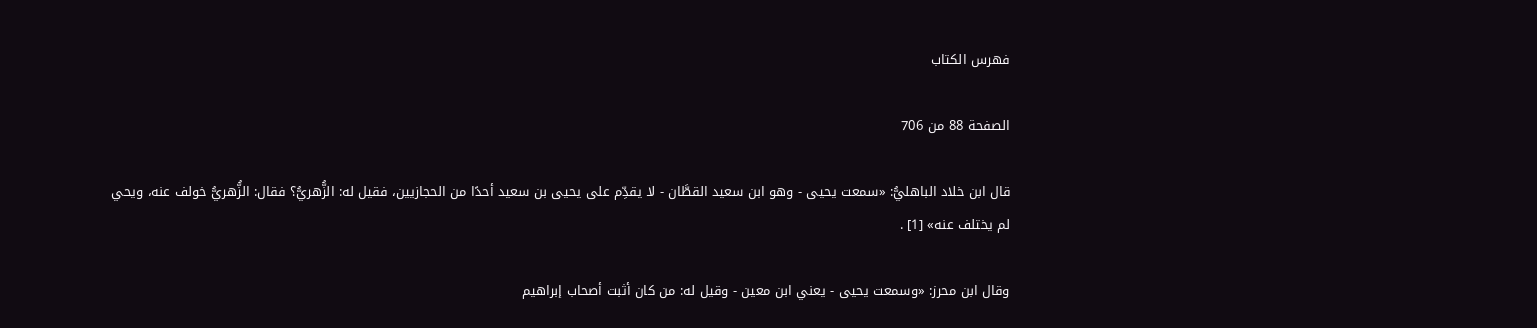فهرس الكتاب

الصفحة 88 من 706

قال ابن خلاد الباهليُّ: «سمعت يحيى - وهو ابن سعيد القطَّان - لا يقدِّم على يحيى بن سعيد أحدًا من الحجازيين، فقيل له: الزُّهريُّ؟ فقال: الزُّهريُّ خولف عنه، ويحي لم يختلف عنه» [1] .

وقال ابن محرز: «وسمعت يحيى - يعني ابن معين - وقيل له: من كان أثبت أصحاب إبراهيم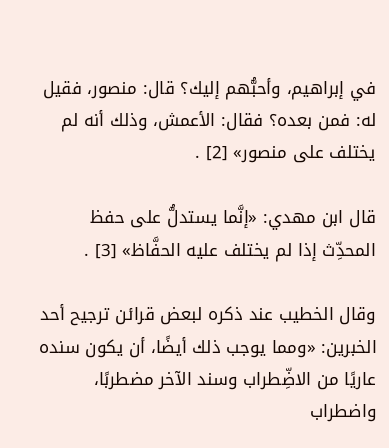في إبراهيم، وأحبُّهم إليك؟ قال: منصور، فقيل له: فمن بعده؟ فقال: الأعمش، وذلك أنه لم يختلف على منصور» [2] .

قال ابن مهدي: «إنَّما يستدلُّ على حفظ المحدِّث إذا لم يختلف عليه الحفَّاظ» [3] .

وقال الخطيب عند ذكره لبعض قرائن ترجيح أحد الخبرين: «ومما يوجب ذلك أيضًا، أن يكون سنده عاريًا من الاضِّطراب وسند الآخر مضطربًا، واضطراب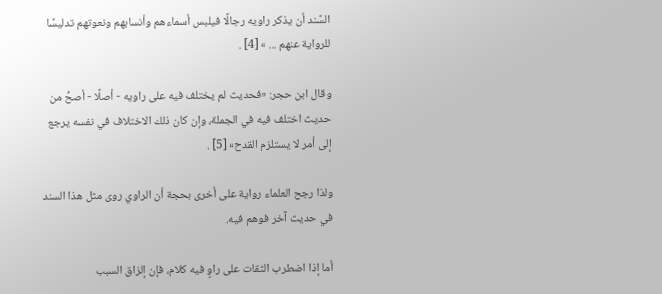السَّند أن يذكر راويه رجالًا فيلبس أسماءهم وأنسابهم ونعوتهم تدليسًا للرواية عنهم ... » [4] .

وقال ابن حجر: «فحديث لم يختلف فيه على راويه - أصلًا - أصحُّ من حديث اختلف فيه في الجملة، وإن كان ذلك الاختلاف في نفسه يرجع إلى أمر لا يستلزم القدح» [5] .

ولذا رجح العلماء رواية على أخرى بحجة أن الراوي روى مثل هذا السند في حديث آخر فوهم فيه.

أما إذا اضطرب الثقات على راوٍ فيه كلام، فإن إلزاق السبب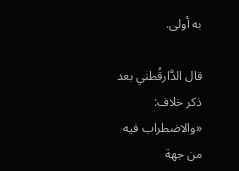به أولى.

قال الدَّارقُطني بعد ذكر خلاف: «والاضطراب فيه من جهة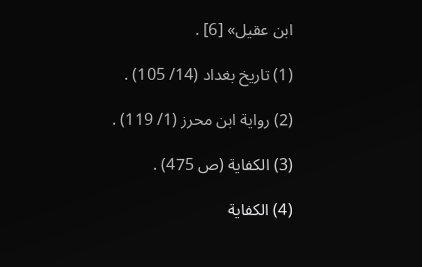ابن عقيل» [6] .

(1) تاريخ بغداد (14/ 105) .

(2) رواية ابن محرز (1/ 119) .

(3) الكفاية (ص 475) .

(4) الكفاية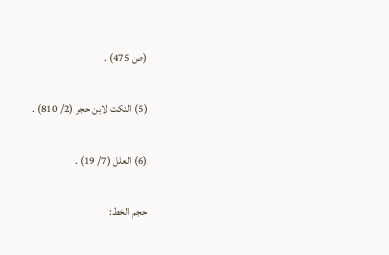(ص 475) .

(5) النكت لابن حجر (2/ 810) .

(6) العلل (7/ 19) .

حجم الخط: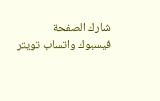شارك الصفحة
فيسبوك واتساب تويتر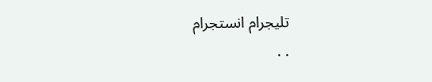تليجرام انستجرام
. .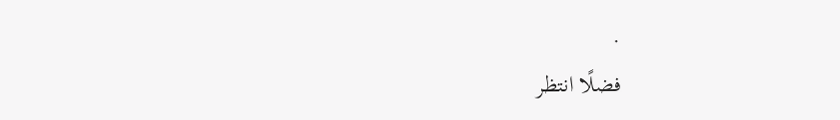.
فضلًا انتظر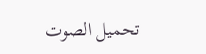تحميل الصوت